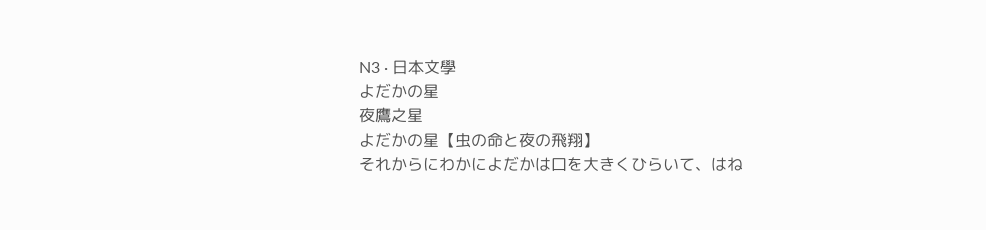N3 · 日本文學
よだかの星
夜鷹之星
よだかの星【虫の命と夜の飛翔】
それからにわかによだかは口を大きくひらいて、はね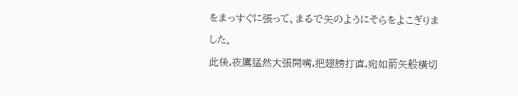をまっすぐに張って、まるで矢のようにそらをよこぎりました。
此後,夜鷹猛然大張開嘴,把翅膀打直,宛如箭矢般橫切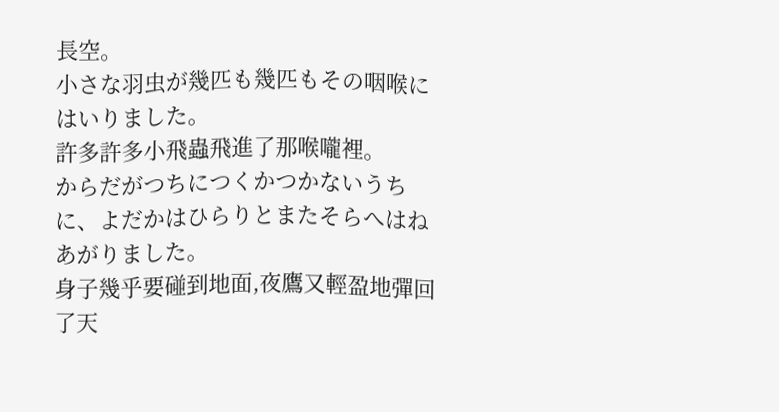長空。
小さな羽虫が幾匹も幾匹もその咽喉にはいりました。
許多許多小飛蟲飛進了那喉嚨裡。
からだがつちにつくかつかないうちに、よだかはひらりとまたそらへはねあがりました。
身子幾乎要碰到地面,夜鷹又輕盈地彈回了天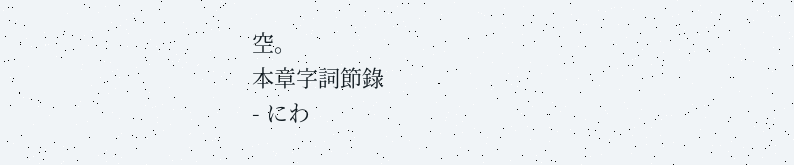空。
本章字詞節錄
- にわ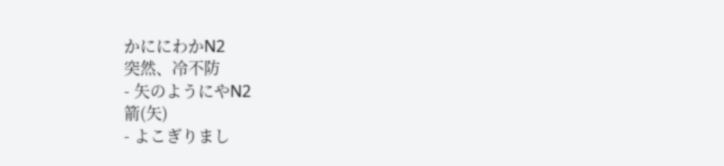かににわかN2
突然、冷不防
- 矢のようにやN2
箭(矢)
- よこぎりまし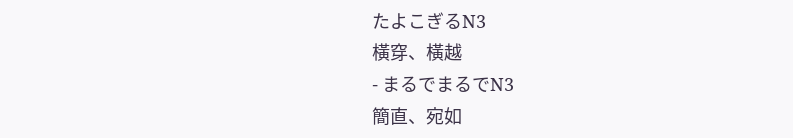たよこぎるN3
橫穿、橫越
- まるでまるでN3
簡直、宛如